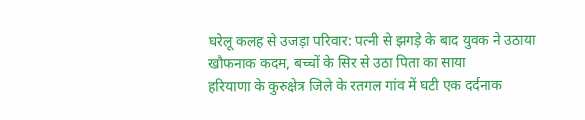घरेलू कलह से उजड़ा परिवार: पत्नी से झगड़े के बाद युवक ने उठाया खौफनाक कदम, बच्चों के सिर से उठा पिता का साया
हरियाणा के कुरुक्षेत्र जिले के रतगल गांव में घटी एक दर्दनाक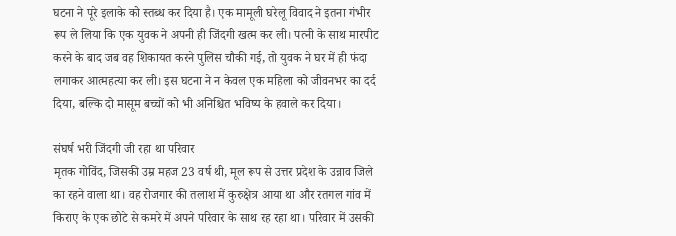घटना ने पूरे इलाके को स्तब्ध कर दिया है। एक मामूली घरेलू विवाद ने इतना गंभीर रूप ले लिया कि एक युवक ने अपनी ही जिंदगी खत्म कर ली। पत्नी के साथ मारपीट करने के बाद जब वह शिकायत करने पुलिस चौकी गई, तो युवक ने घर में ही फंदा लगाकर आत्महत्या कर ली। इस घटना ने न केवल एक महिला को जीवनभर का दर्द दिया, बल्कि दो मासूम बच्चों को भी अनिश्चित भविष्य के हवाले कर दिया।

संघर्ष भरी जिंदगी जी रहा था परिवार
मृतक गोविंद, जिसकी उम्र महज 23 वर्ष थी, मूल रूप से उत्तर प्रदेश के उन्नाव जिले का रहने वाला था। वह रोजगार की तलाश में कुरुक्षेत्र आया था और रतगल गांव में किराए के एक छोटे से कमरे में अपने परिवार के साथ रह रहा था। परिवार में उसकी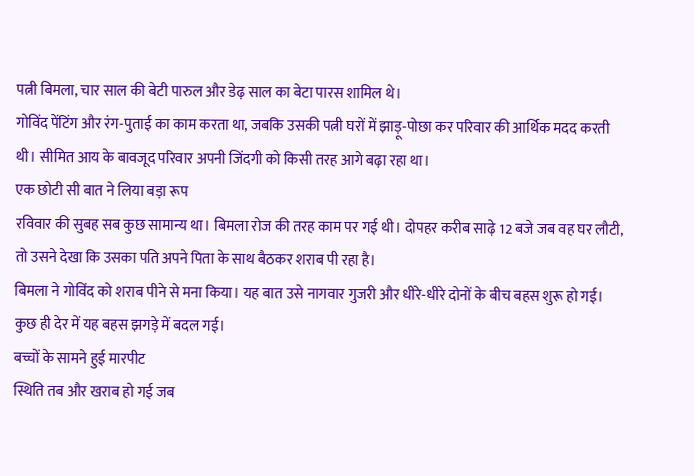पत्नी बिमला, चार साल की बेटी पारुल और डेढ़ साल का बेटा पारस शामिल थे।
गोविंद पेंटिंग और रंग-पुताई का काम करता था, जबकि उसकी पत्नी घरों में झाड़ू-पोछा कर परिवार की आर्थिक मदद करती थी। सीमित आय के बावजूद परिवार अपनी जिंदगी को किसी तरह आगे बढ़ा रहा था।
एक छोटी सी बात ने लिया बड़ा रूप
रविवार की सुबह सब कुछ सामान्य था। बिमला रोज की तरह काम पर गई थी। दोपहर करीब साढ़े 12 बजे जब वह घर लौटी, तो उसने देखा कि उसका पति अपने पिता के साथ बैठकर शराब पी रहा है।
बिमला ने गोविंद को शराब पीने से मना किया। यह बात उसे नागवार गुजरी और धीरे-धीरे दोनों के बीच बहस शुरू हो गई। कुछ ही देर में यह बहस झगड़े में बदल गई।
बच्चों के सामने हुई मारपीट
स्थिति तब और खराब हो गई जब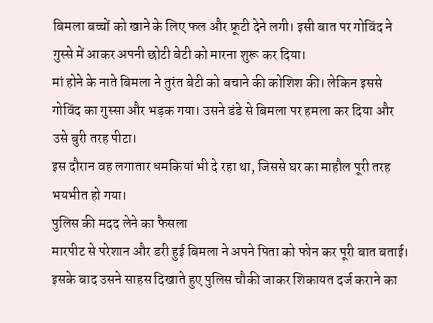बिमला बच्चों को खाने के लिए फल और फ्रूटी देने लगी। इसी बात पर गोविंद ने गुस्से में आकर अपनी छोटी बेटी को मारना शुरू कर दिया।
मां होने के नाते बिमला ने तुरंत बेटी को बचाने की कोशिश की। लेकिन इससे गोविंद का गुस्सा और भड़क गया। उसने डंडे से बिमला पर हमला कर दिया और उसे बुरी तरह पीटा।
इस दौरान वह लगातार धमकियां भी दे रहा था, जिससे घर का माहौल पूरी तरह भयभीत हो गया।
पुलिस की मदद लेने का फैसला
मारपीट से परेशान और डरी हुई बिमला ने अपने पिता को फोन कर पूरी बात बताई। इसके बाद उसने साहस दिखाते हुए पुलिस चौकी जाकर शिकायत दर्ज कराने का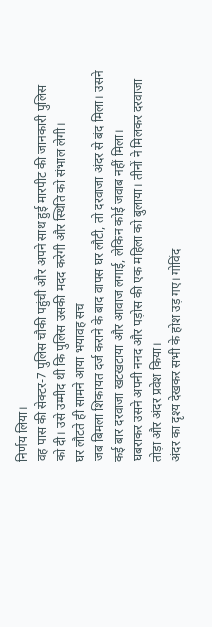निर्णय लिया।
वह पास की सेक्टर-7 पुलिस चौकी पहुंची और अपने साथ हुई मारपीट की जानकारी पुलिस को दी। उसे उम्मीद थी कि पुलिस उसकी मदद करेगी और स्थिति को संभाल लेगी।
घर लौटते ही सामने आया भयावह सच
जब बिमला शिकायत दर्ज कराने के बाद वापस घर लौटी, तो दरवाजा अंदर से बंद मिला। उसने कई बार दरवाजा खटखटाया और आवाज लगाई, लेकिन कोई जवाब नहीं मिला।
घबराकर उसने अपनी ननद और पड़ोस की एक महिला को बुलाया। तीनों ने मिलकर दरवाजा तोड़ा और अंदर प्रवेश किया।
अंदर का दृश्य देखकर सभी के होश उड़ गए। गोविंद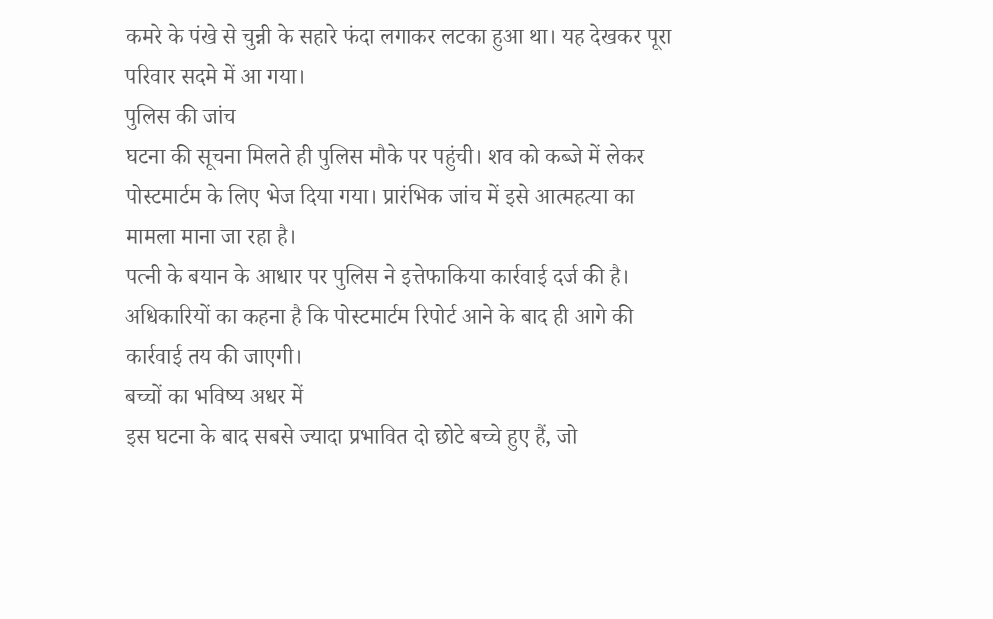कमरे के पंखे से चुन्नी के सहारे फंदा लगाकर लटका हुआ था। यह देखकर पूरा परिवार सदमे में आ गया।
पुलिस की जांच
घटना की सूचना मिलते ही पुलिस मौके पर पहुंची। शव को कब्जे में लेकर पोस्टमार्टम के लिए भेज दिया गया। प्रारंभिक जांच में इसे आत्महत्या का मामला माना जा रहा है।
पत्नी के बयान के आधार पर पुलिस ने इत्तेफाकिया कार्रवाई दर्ज की है। अधिकारियों का कहना है कि पोस्टमार्टम रिपोर्ट आने के बाद ही आगे की कार्रवाई तय की जाएगी।
बच्चों का भविष्य अधर में
इस घटना के बाद सबसे ज्यादा प्रभावित दो छोटे बच्चे हुए हैं, जो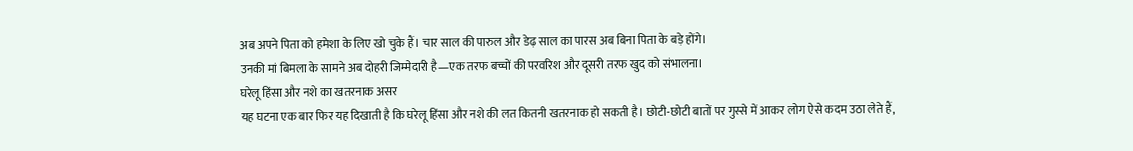अब अपने पिता को हमेशा के लिए खो चुके हैं। चार साल की पारुल और डेढ़ साल का पारस अब बिना पिता के बड़े होंगे।
उनकी मां बिमला के सामने अब दोहरी जिम्मेदारी है—एक तरफ बच्चों की परवरिश और दूसरी तरफ खुद को संभालना।
घरेलू हिंसा और नशे का खतरनाक असर
यह घटना एक बार फिर यह दिखाती है कि घरेलू हिंसा और नशे की लत कितनी खतरनाक हो सकती है। छोटी-छोटी बातों पर गुस्से में आकर लोग ऐसे कदम उठा लेते हैं,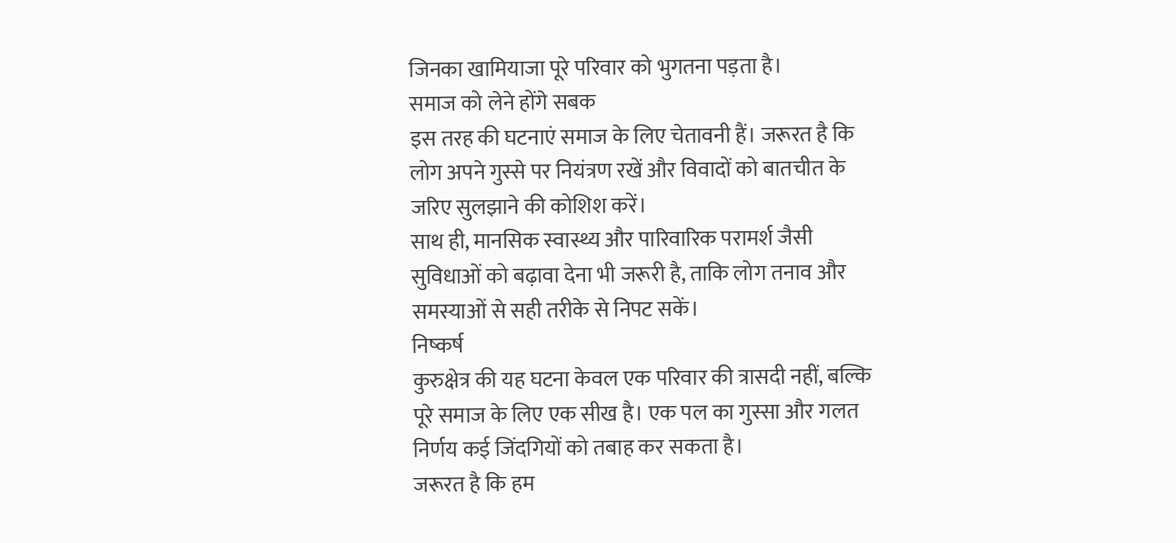जिनका खामियाजा पूरे परिवार को भुगतना पड़ता है।
समाज को लेने होंगे सबक
इस तरह की घटनाएं समाज के लिए चेतावनी हैं। जरूरत है कि लोग अपने गुस्से पर नियंत्रण रखें और विवादों को बातचीत के जरिए सुलझाने की कोशिश करें।
साथ ही, मानसिक स्वास्थ्य और पारिवारिक परामर्श जैसी सुविधाओं को बढ़ावा देना भी जरूरी है, ताकि लोग तनाव और समस्याओं से सही तरीके से निपट सकें।
निष्कर्ष
कुरुक्षेत्र की यह घटना केवल एक परिवार की त्रासदी नहीं, बल्कि पूरे समाज के लिए एक सीख है। एक पल का गुस्सा और गलत निर्णय कई जिंदगियों को तबाह कर सकता है।
जरूरत है कि हम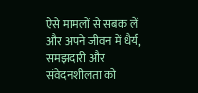ऐसे मामलों से सबक लें और अपने जीवन में धैर्य, समझदारी और संवेदनशीलता को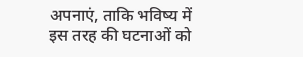अपनाएं, ताकि भविष्य में इस तरह की घटनाओं को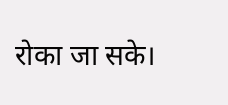रोका जा सके।